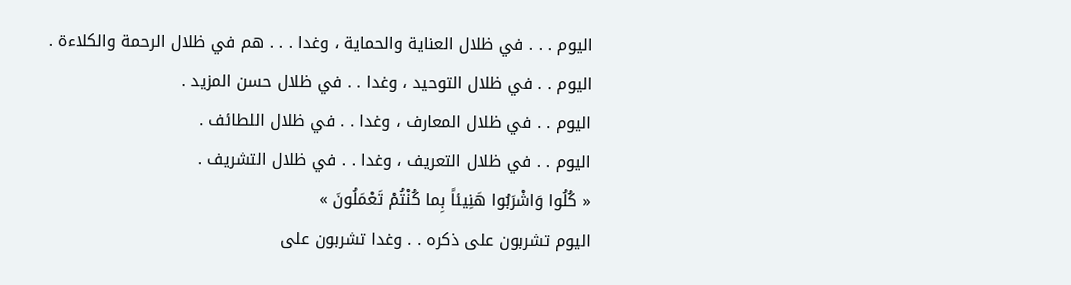اليوم . . . في ظلال العناية والحماية ، وغدا . . . هم في ظلال الرحمة والكلاءة .
اليوم . . في ظلال التوحيد ، وغدا . . في ظلال حسن المزيد .
اليوم . . في ظلال المعارف ، وغدا . . في ظلال اللطائف .
اليوم . . في ظلال التعريف ، وغدا . . في ظلال التشريف .
« كُلُوا وَاشْرَبُوا هَنِيئاً بِما كُنْتُمْ تَعْمَلُونَ »
اليوم تشربون على ذكره . . وغدا تشربون على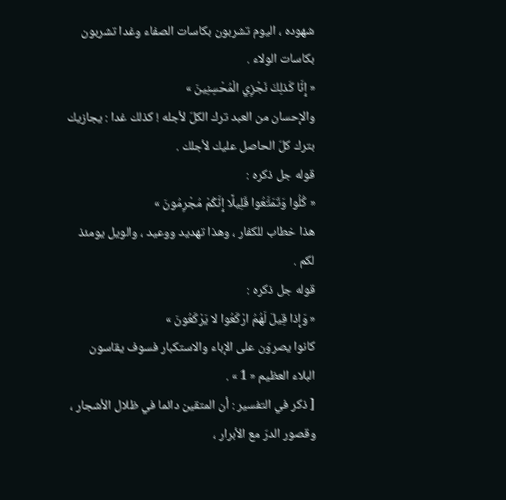شهوده ، اليوم تشربون بكاسات الصفاء وغدا تشربون بكاسات الولاء .
« إِنَّا كَذلِكَ نَجْزِي الْمُحْسِنِينَ »
والإحسان من العبد ترك الكلّ لأجله ! كذلك غدا : يجازيك بترك كلّ الحاصل عليك لأجلك .
قوله جل ذكره :
« كُلُوا وَتَمَتَّعُوا قَلِيلًا إِنَّكُمْ مُجْرِمُونَ »
هذا خطاب للكفار ، وهذا تهديد ووعيد ، والويل يومئذ لكم .
قوله جل ذكره :
« وَإِذا قِيلَ لَهُمُ ارْكَعُوا لا يَرْكَعُونَ »
كانوا يصروّن على الإباء والاستكبار فسوف يقاسون البلاء العظيم « 1 » .
[ ذكر في التفسير : أن المتقين دائما في ظلال الأشجار ، وقصور الدرّ مع الأبرار ،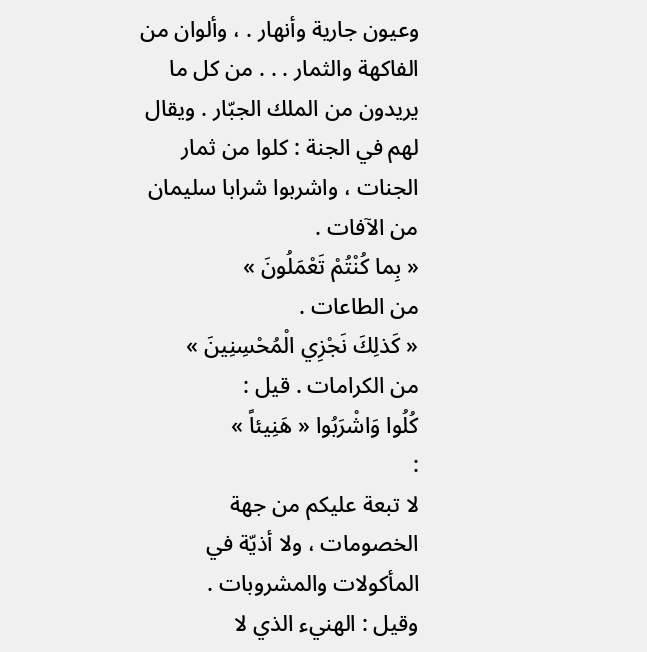وعيون جارية وأنهار . ، وألوان من الفاكهة والثمار . . . من كل ما يريدون من الملك الجبّار . ويقال لهم في الجنة : كلوا من ثمار الجنات ، واشربوا شرابا سليمان من الآفات .
« بِما كُنْتُمْ تَعْمَلُونَ »
من الطاعات .
« كَذلِكَ نَجْزِي الْمُحْسِنِينَ »
من الكرامات . قيل :
كُلُوا وَاشْرَبُوا « هَنِيئاً »
:
لا تبعة عليكم من جهة الخصومات ، ولا أذيّة في المأكولات والمشروبات .
وقيل : الهنيء الذي لا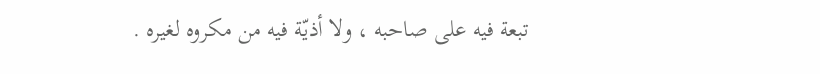تبعة فيه على صاحبه ، ولا أذيّة فيه من مكروه لغيره .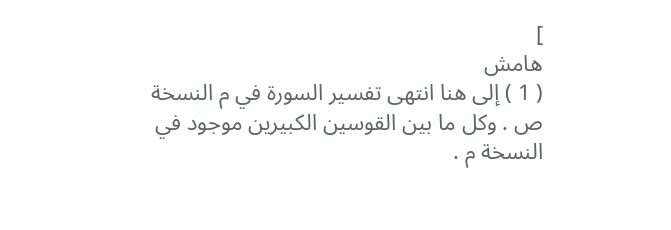]
هامش
( 1 ) إلى هنا انتهى تفسير السورة في م النسخة ص . وكل ما بين القوسين الكبيرين موجود في النسخة م .